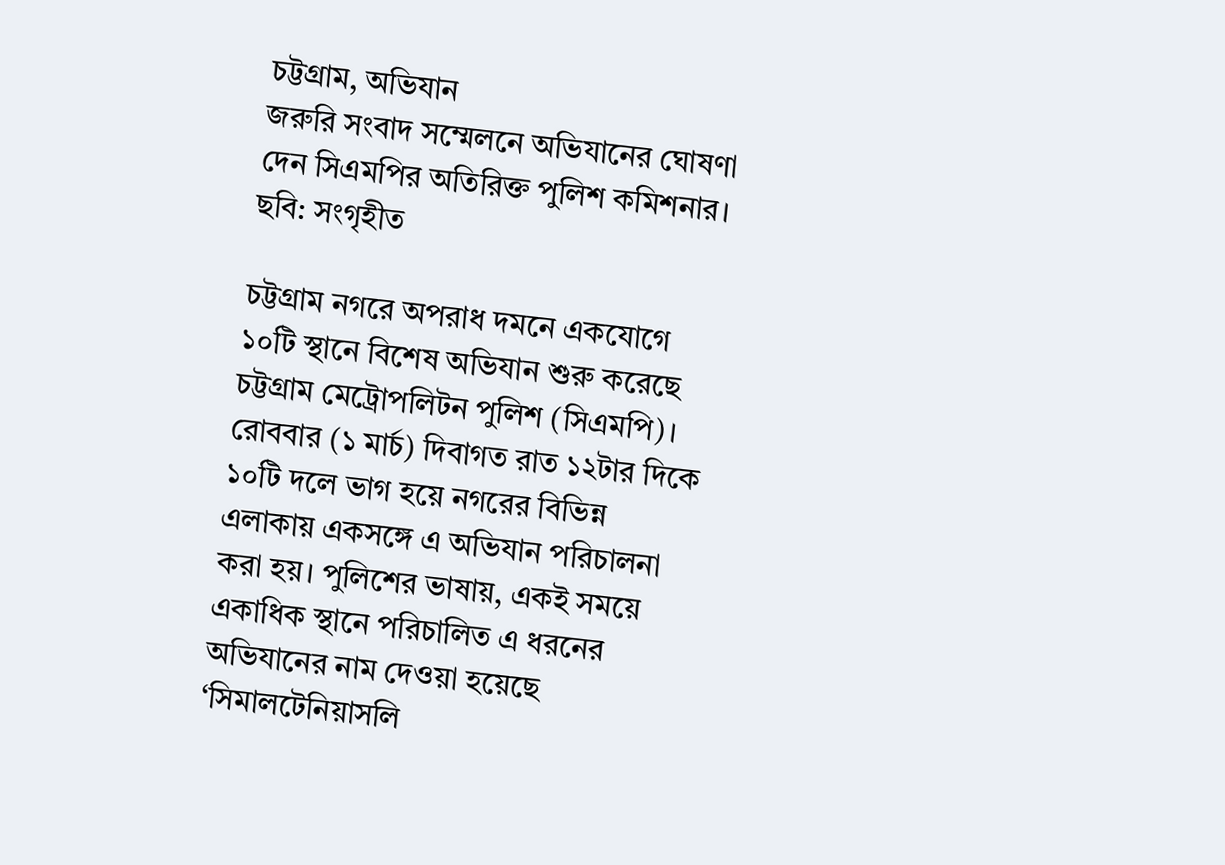চট্টগ্রাম, অভিযান
জরুরি সংবাদ সম্মেলনে অভিযানের ঘোষণা দেন সিএমপির অতিরিক্ত পুলিশ কমিশনার।   ছবি: সংগৃহীত

চট্টগ্রাম নগরে অপরাধ দমনে একযোগে ১০টি স্থানে বিশেষ অভিযান শুরু করেছে চট্টগ্রাম মেট্রোপলিটন পুলিশ (সিএমপি)। রোববার (১ মার্চ) দিবাগত রাত ১২টার দিকে ১০টি দলে ভাগ হয়ে নগরের বিভিন্ন এলাকায় একসঙ্গে এ অভিযান পরিচালনা করা হয়। পুলিশের ভাষায়, একই সময়ে একাধিক স্থানে পরিচালিত এ ধরনের অভিযানের নাম দেওয়া হয়েছে ‘সিমালটেনিয়াসলি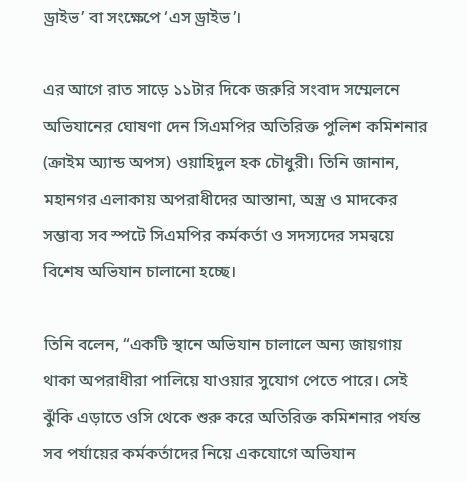ড্রাইভ’ বা সংক্ষেপে ‘এস ড্রাইভ’।

এর আগে রাত সাড়ে ১১টার দিকে জরুরি সংবাদ সম্মেলনে অভিযানের ঘোষণা দেন সিএমপির অতিরিক্ত পুলিশ কমিশনার (ক্রাইম অ্যান্ড অপস) ওয়াহিদুল হক চৌধুরী। তিনি জানান, মহানগর এলাকায় অপরাধীদের আস্তানা, অস্ত্র ও মাদকের সম্ভাব্য সব স্পটে সিএমপির কর্মকর্তা ও সদস্যদের সমন্বয়ে বিশেষ অভিযান চালানো হচ্ছে।

তিনি বলেন, “একটি স্থানে অভিযান চালালে অন্য জায়গায় থাকা অপরাধীরা পালিয়ে যাওয়ার সুযোগ পেতে পারে। সেই ঝুঁকি এড়াতে ওসি থেকে শুরু করে অতিরিক্ত কমিশনার পর্যন্ত সব পর্যায়ের কর্মকর্তাদের নিয়ে একযোগে অভিযান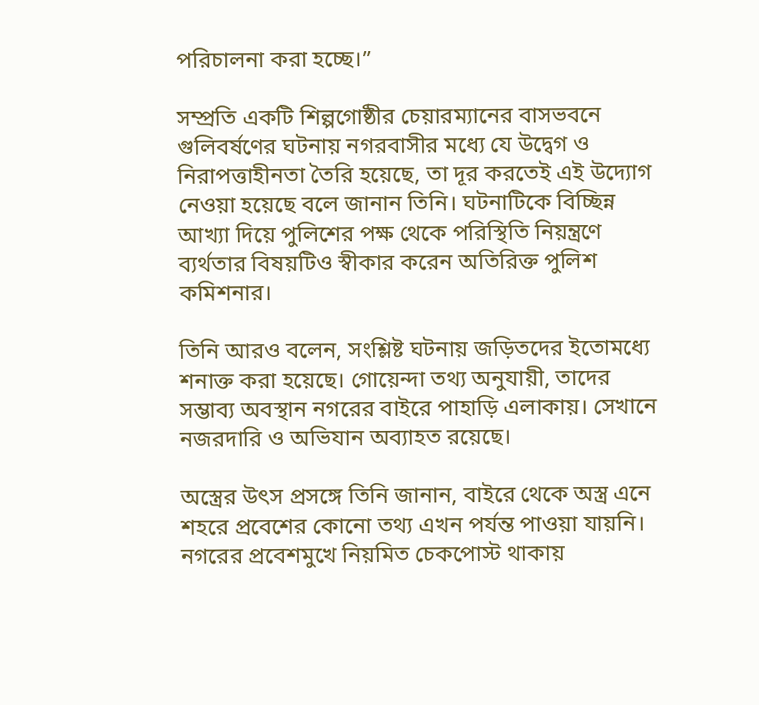পরিচালনা করা হচ্ছে।”

সম্প্রতি একটি শিল্পগোষ্ঠীর চেয়ারম্যানের বাসভবনে গুলিবর্ষণের ঘটনায় নগরবাসীর মধ্যে যে উদ্বেগ ও নিরাপত্তাহীনতা তৈরি হয়েছে, তা দূর করতেই এই উদ্যোগ নেওয়া হয়েছে বলে জানান তিনি। ঘটনাটিকে বিচ্ছিন্ন আখ্যা দিয়ে পুলিশের পক্ষ থেকে পরিস্থিতি নিয়ন্ত্রণে ব্যর্থতার বিষয়টিও স্বীকার করেন অতিরিক্ত পুলিশ কমিশনার।

তিনি আরও বলেন, সংশ্লিষ্ট ঘটনায় জড়িতদের ইতোমধ্যে শনাক্ত করা হয়েছে। গোয়েন্দা তথ্য অনুযায়ী, তাদের সম্ভাব্য অবস্থান নগরের বাইরে পাহাড়ি এলাকায়। সেখানে নজরদারি ও অভিযান অব্যাহত রয়েছে।

অস্ত্রের উৎস প্রসঙ্গে তিনি জানান, বাইরে থেকে অস্ত্র এনে শহরে প্রবেশের কোনো তথ্য এখন পর্যন্ত পাওয়া যায়নি। নগরের প্রবেশমুখে নিয়মিত চেকপোস্ট থাকায়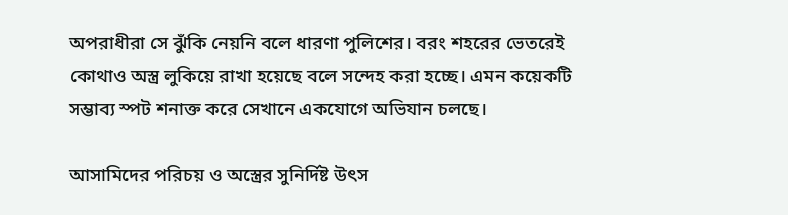অপরাধীরা সে ঝুঁকি নেয়নি বলে ধারণা পুলিশের। বরং শহরের ভেতরেই কোথাও অস্ত্র লুকিয়ে রাখা হয়েছে বলে সন্দেহ করা হচ্ছে। এমন কয়েকটি সম্ভাব্য স্পট শনাক্ত করে সেখানে একযোগে অভিযান চলছে।

আসামিদের পরিচয় ও অস্ত্রের সুনির্দিষ্ট উৎস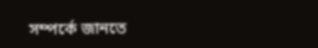সম্পর্কে জানতে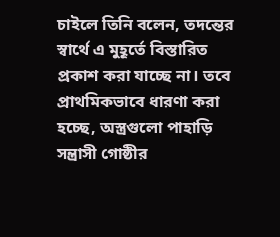চাইলে তিনি বলেন, তদন্তের স্বার্থে এ মুহূর্তে বিস্তারিত প্রকাশ করা যাচ্ছে না। তবে প্রাথমিকভাবে ধারণা করা হচ্ছে, অস্ত্রগুলো পাহাড়ি সন্ত্রাসী গোষ্ঠীর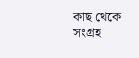কাছ থেকে সংগ্রহ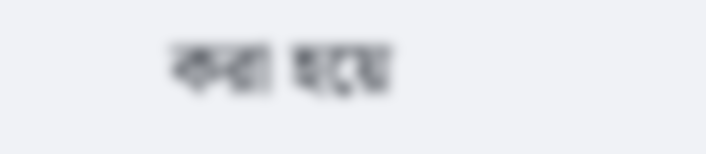করা হয়ে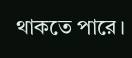থাকতে পারে।